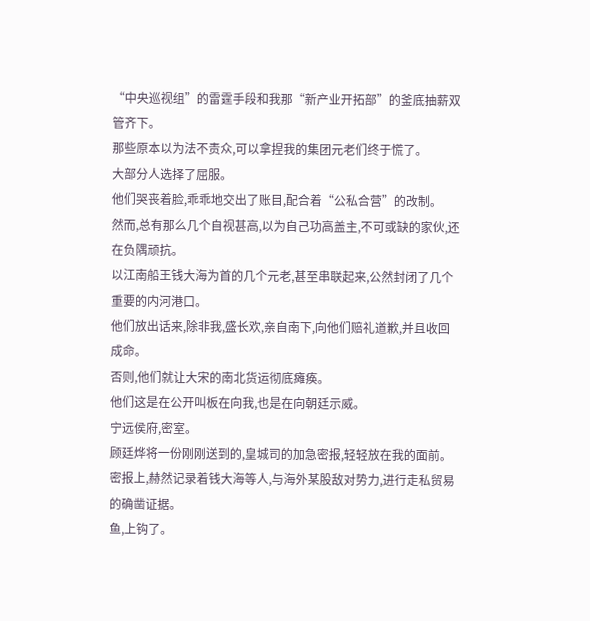“中央巡视组”的雷霆手段和我那“新产业开拓部”的釜底抽薪双管齐下。
那些原本以为法不责众,可以拿捏我的集团元老们终于慌了。
大部分人选择了屈服。
他们哭丧着脸,乖乖地交出了账目,配合着“公私合营”的改制。
然而,总有那么几个自视甚高,以为自己功高盖主,不可或缺的家伙,还在负隅顽抗。
以江南船王钱大海为首的几个元老,甚至串联起来,公然封闭了几个重要的内河港口。
他们放出话来,除非我,盛长欢,亲自南下,向他们赔礼道歉,并且收回成命。
否则,他们就让大宋的南北货运彻底瘫痪。
他们这是在公开叫板在向我,也是在向朝廷示威。
宁远侯府,密室。
顾廷烨将一份刚刚送到的,皇城司的加急密报,轻轻放在我的面前。
密报上,赫然记录着钱大海等人,与海外某股敌对势力,进行走私贸易的确凿证据。
鱼,上钩了。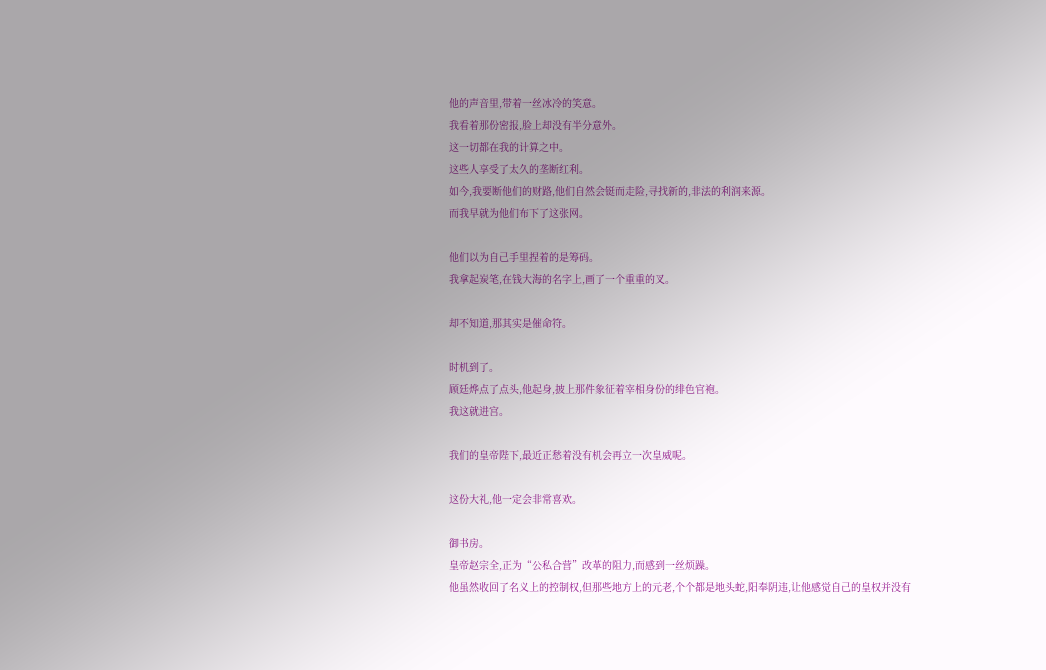他的声音里,带着一丝冰冷的笑意。
我看着那份密报,脸上却没有半分意外。
这一切都在我的计算之中。
这些人享受了太久的垄断红利。
如今,我要断他们的财路,他们自然会铤而走险,寻找新的,非法的利润来源。
而我早就为他们布下了这张网。

他们以为自己手里捏着的是筹码。
我拿起炭笔,在钱大海的名字上,画了一个重重的叉。

却不知道,那其实是催命符。

时机到了。
顾廷烨点了点头,他起身,披上那件象征着宰相身份的绯色官袍。
我这就进宫。

我们的皇帝陛下,最近正愁着没有机会再立一次皇威呢。

这份大礼,他一定会非常喜欢。

御书房。
皇帝赵宗全,正为“公私合营”改革的阻力,而感到一丝烦躁。
他虽然收回了名义上的控制权,但那些地方上的元老,个个都是地头蛇,阳奉阴违,让他感觉自己的皇权并没有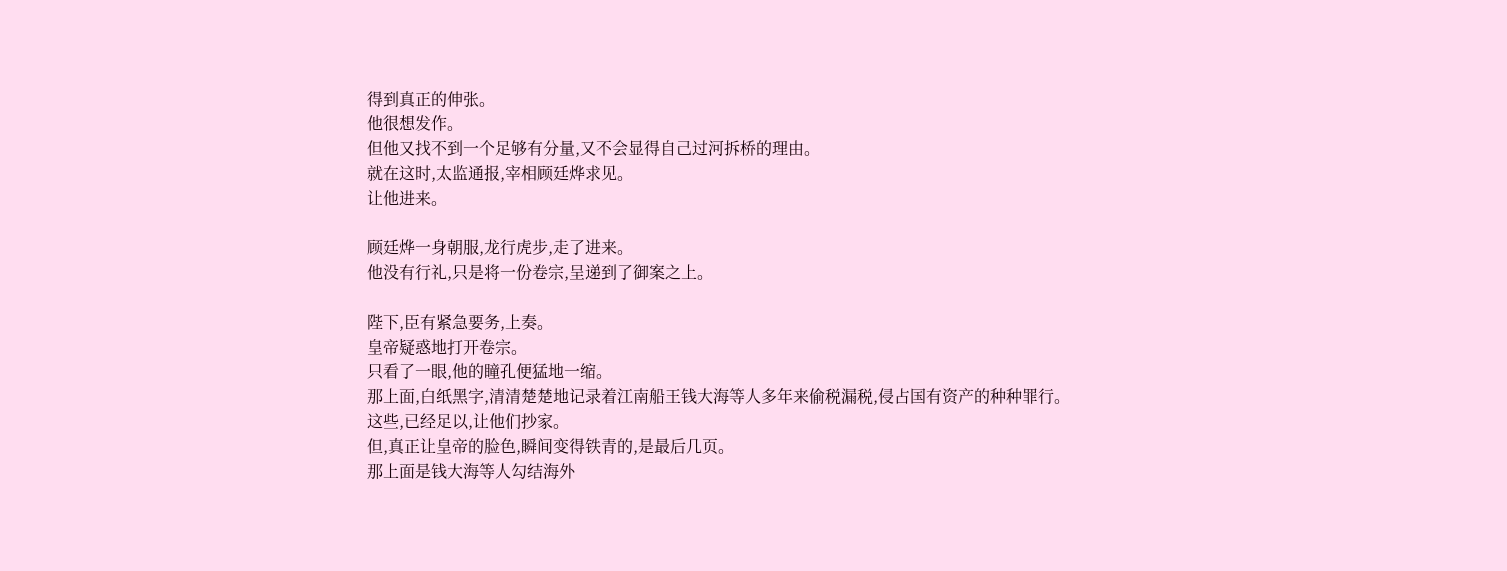得到真正的伸张。
他很想发作。
但他又找不到一个足够有分量,又不会显得自己过河拆桥的理由。
就在这时,太监通报,宰相顾廷烨求见。
让他进来。

顾廷烨一身朝服,龙行虎步,走了进来。
他没有行礼,只是将一份卷宗,呈递到了御案之上。

陛下,臣有紧急要务,上奏。
皇帝疑惑地打开卷宗。
只看了一眼,他的瞳孔便猛地一缩。
那上面,白纸黑字,清清楚楚地记录着江南船王钱大海等人多年来偷税漏税,侵占国有资产的种种罪行。
这些,已经足以,让他们抄家。
但,真正让皇帝的脸色,瞬间变得铁青的,是最后几页。
那上面是钱大海等人勾结海外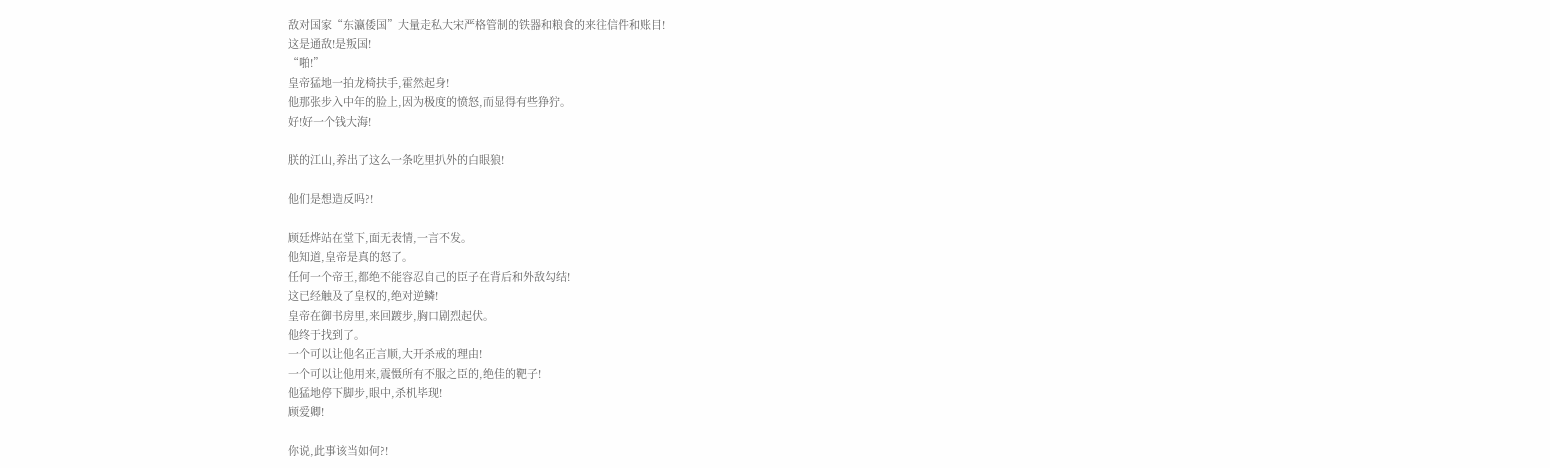敌对国家“东瀛倭国”大量走私大宋严格管制的铁器和粮食的来往信件和账目!
这是通敌!是叛国!
“啪!”
皇帝猛地一拍龙椅扶手,霍然起身!
他那张步入中年的脸上,因为极度的愤怒,而显得有些狰狞。
好!好一个钱大海!

朕的江山,养出了这么一条吃里扒外的白眼狼!

他们是想造反吗?!

顾廷烨站在堂下,面无表情,一言不发。
他知道,皇帝是真的怒了。
任何一个帝王,都绝不能容忍自己的臣子在背后和外敌勾结!
这已经触及了皇权的,绝对逆鳞!
皇帝在御书房里,来回踱步,胸口剧烈起伏。
他终于找到了。
一个可以让他名正言顺,大开杀戒的理由!
一个可以让他用来,震慑所有不服之臣的,绝佳的靶子!
他猛地停下脚步,眼中,杀机毕现!
顾爱卿!

你说,此事该当如何?!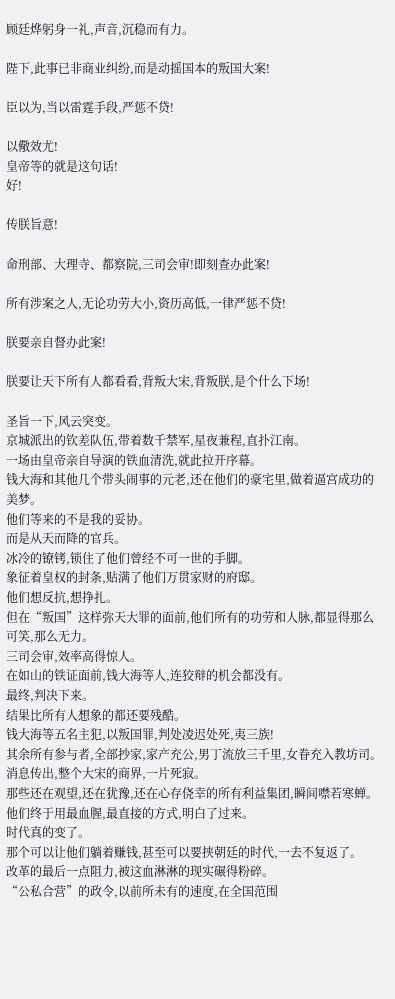顾廷烨躬身一礼,声音,沉稳而有力。

陛下,此事已非商业纠纷,而是动摇国本的叛国大案!

臣以为,当以雷霆手段,严惩不贷!

以儆效尤!
皇帝等的就是这句话!
好!

传朕旨意!

命刑部、大理寺、都察院,三司会审!即刻查办此案!

所有涉案之人,无论功劳大小,资历高低,一律严惩不贷!

朕要亲自督办此案!

朕要让天下所有人都看看,背叛大宋,背叛朕,是个什么下场!

圣旨一下,风云突变。
京城派出的钦差队伍,带着数千禁军,星夜兼程,直扑江南。
一场由皇帝亲自导演的铁血清洗,就此拉开序幕。
钱大海和其他几个带头闹事的元老,还在他们的豪宅里,做着逼宫成功的美梦。
他们等来的不是我的妥协。
而是从天而降的官兵。
冰冷的镣铐,锁住了他们曾经不可一世的手脚。
象征着皇权的封条,贴满了他们万贯家财的府邸。
他们想反抗,想挣扎。
但在“叛国”这样弥天大罪的面前,他们所有的功劳和人脉,都显得那么可笑,那么无力。
三司会审,效率高得惊人。
在如山的铁证面前,钱大海等人,连狡辩的机会都没有。
最终,判决下来。
结果比所有人想象的都还要残酷。
钱大海等五名主犯,以叛国罪,判处凌迟处死,夷三族!
其余所有参与者,全部抄家,家产充公,男丁流放三千里,女眷充入教坊司。
消息传出,整个大宋的商界,一片死寂。
那些还在观望,还在犹豫,还在心存侥幸的所有利益集团,瞬间噤若寒蝉。
他们终于用最血腥,最直接的方式,明白了过来。
时代真的变了。
那个可以让他们躺着赚钱,甚至可以要挟朝廷的时代,一去不复返了。
改革的最后一点阻力,被这血淋淋的现实碾得粉碎。
“公私合营”的政令,以前所未有的速度,在全国范围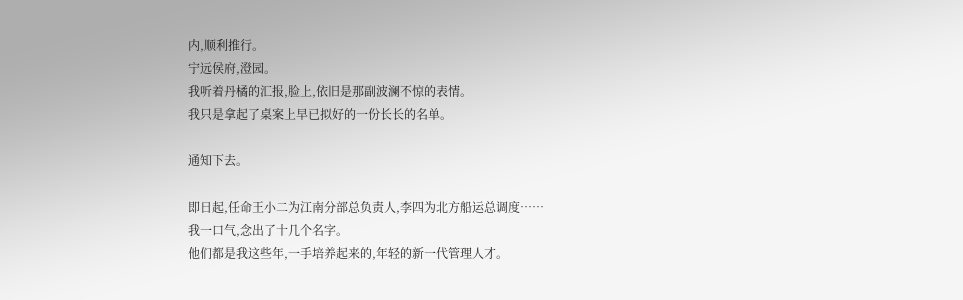内,顺利推行。
宁远侯府,澄园。
我听着丹橘的汇报,脸上,依旧是那副波澜不惊的表情。
我只是拿起了桌案上早已拟好的一份长长的名单。

通知下去。

即日起,任命王小二为江南分部总负责人,李四为北方船运总调度……
我一口气,念出了十几个名字。
他们都是我这些年,一手培养起来的,年轻的新一代管理人才。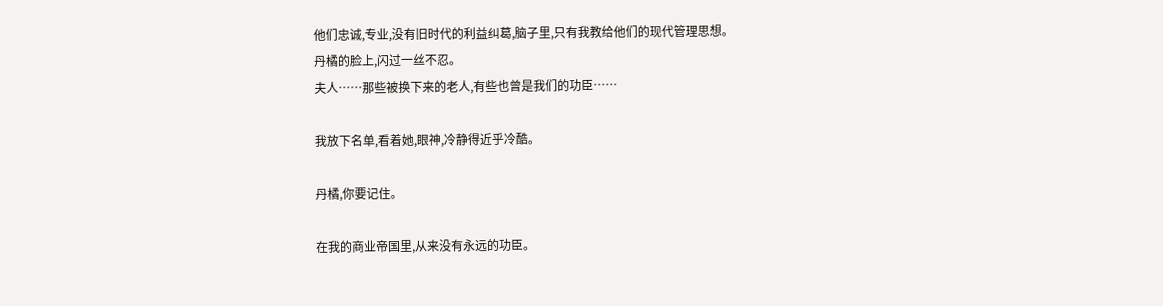他们忠诚,专业,没有旧时代的利益纠葛,脑子里,只有我教给他们的现代管理思想。
丹橘的脸上,闪过一丝不忍。
夫人……那些被换下来的老人,有些也曾是我们的功臣……

我放下名单,看着她,眼神,冷静得近乎冷酷。

丹橘,你要记住。

在我的商业帝国里,从来没有永远的功臣。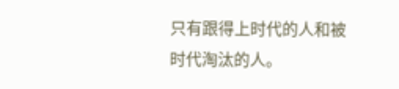只有跟得上时代的人和被时代淘汰的人。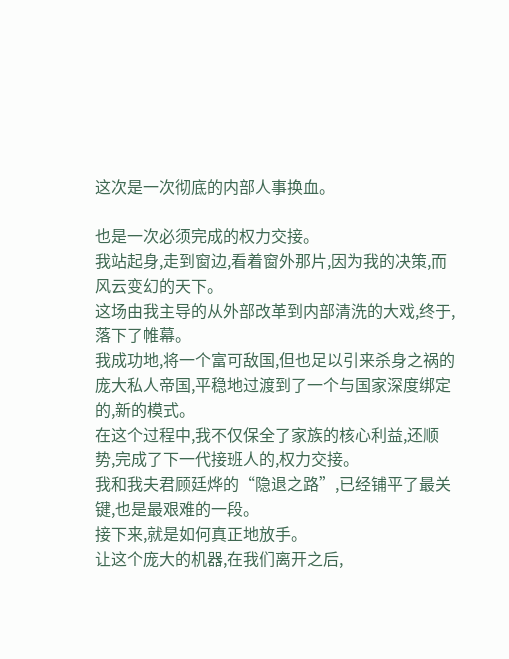这次是一次彻底的内部人事换血。

也是一次必须完成的权力交接。
我站起身,走到窗边,看着窗外那片,因为我的决策,而风云变幻的天下。
这场由我主导的从外部改革到内部清洗的大戏,终于,落下了帷幕。
我成功地,将一个富可敌国,但也足以引来杀身之祸的庞大私人帝国,平稳地过渡到了一个与国家深度绑定的,新的模式。
在这个过程中,我不仅保全了家族的核心利益,还顺势,完成了下一代接班人的,权力交接。
我和我夫君顾廷烨的“隐退之路”,已经铺平了最关键,也是最艰难的一段。
接下来,就是如何真正地放手。
让这个庞大的机器,在我们离开之后,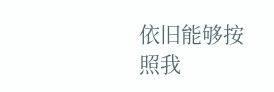依旧能够按照我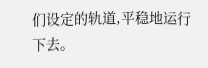们设定的轨道,平稳地运行下去。